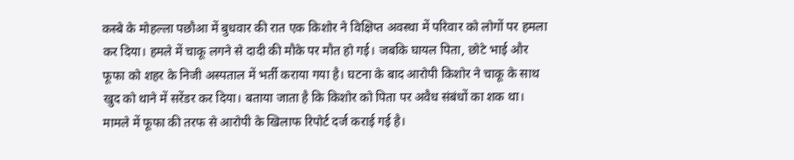कस्बे के मोहल्ला पछौआ में बुधवार की रात एक किशोर ने विक्षिप्त अवस्था में परिवार को लोगों पर हमला कर दिया। हमले में चाकू लगने से दादी की मौके पर मौत हो गई। जबकि घायल पिता, छोटे भाई और फूफा को शहर के निजी अस्पताल में भर्ती कराया गया है। घटना के बाद आरोपी किशोर ने चाकू के साथ खुद को थाने में सरेंडर कर दिया। बताया जाता है कि किशोर को पिता पर अवैध संबंधों का शक था। मामले में फूफा की तरफ से आरोपी के खिलाफ रिपोर्ट दर्ज कराई गई है।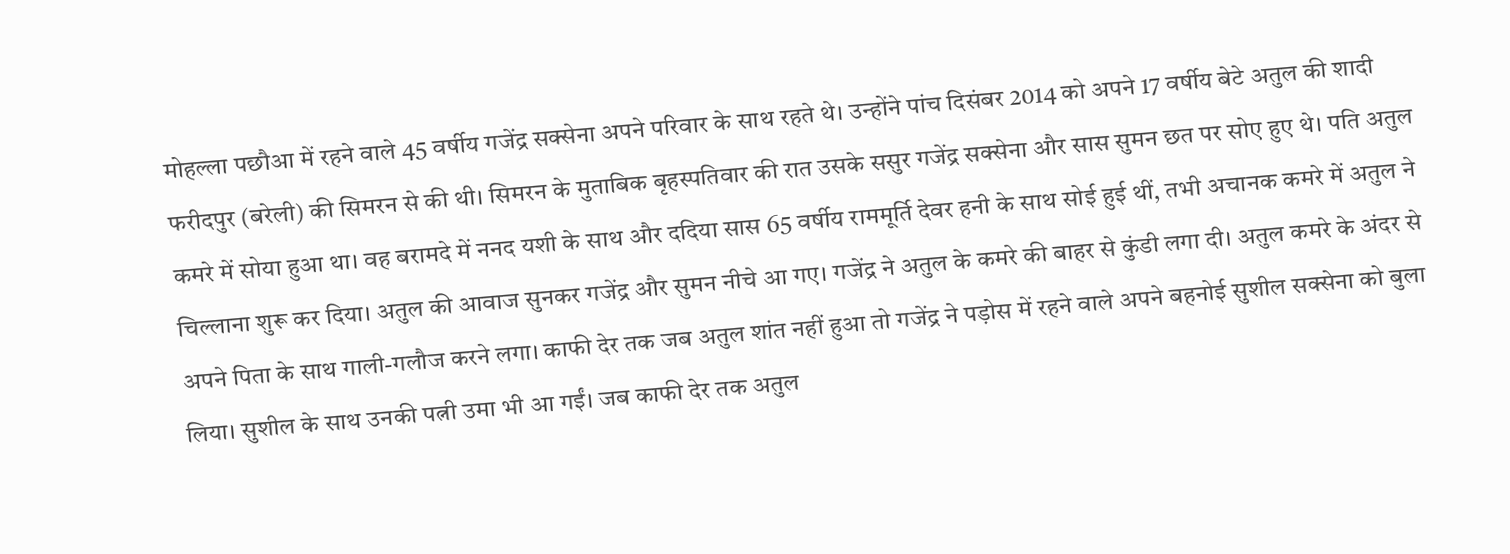मोहल्ला पछौआ में रहने वाले 45 वर्षीय गजेंद्र सक्सेना अपने परिवार के साथ रहते थे। उन्होंने पांच दिसंबर 2014 को अपने 17 वर्षीय बेटे अतुल की शादी फरीदपुर (बरेली) की सिमरन से की थी। सिमरन के मुताबिक बृहस्पतिवार की रात उसके ससुर गजेंद्र सक्सेना और सास सुमन छत पर सोए हुए थे। पति अतुल कमरे में सोया हुआ था। वह बरामदे में ननद यशी के साथ और ददिया सास 65 वर्षीय राममूर्ति देवर हनी के साथ सोई हुई थीं, तभी अचानक कमरे में अतुल ने चिल्लाना शुरू कर दिया। अतुल की आवाज सुनकर गजेंद्र और सुमन नीचे आ गए। गजेंद्र ने अतुल के कमरे की बाहर से कुंडी लगा दी। अतुल कमरे के अंदर से अपने पिता के साथ गाली-गलौज करने लगा। काफी देर तक जब अतुल शांत नहीं हुआ तो गजेंद्र ने पड़ोस में रहने वाले अपने बहनोई सुशील सक्सेना को बुला लिया। सुशील के साथ उनकी पत्नी उमा भी आ गईं। जब काफी देर तक अतुल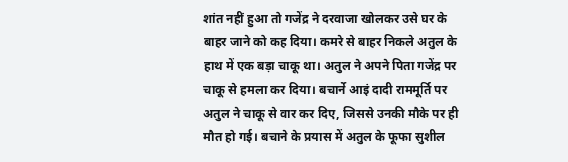शांत नहीं हुआ तो गजेंद्र ने दरवाजा खोलकर उसे घर के बाहर जाने को कह दिया। कमरे से बाहर निकले अतुल के हाथ में एक बड़ा चाकू था। अतुल ने अपने पिता गजेंद्र पर चाकू से हमला कर दिया। बचार्ने आइं दादी राममूर्ति पर अतुल ने चाकू से वार कर दिए, जिससे उनकी मौके पर ही मौत हो गई। बचाने के प्रयास में अतुल के फूफा सुशील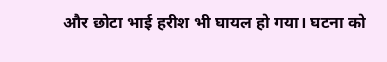और छोटा भाई हरीश भी घायल हो गया। घटना को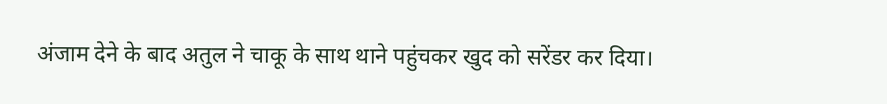अंजाम देने के बाद अतुल ने चाकू के साथ थाने पहुंचकर खुद को सरेंडर कर दिया।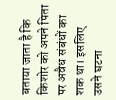बताया जाता है कि किशोर को अपने पिता पर अवैध संबंधों का शक था। इसलिए उसने घटना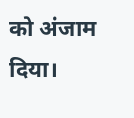को अंजाम दिया।